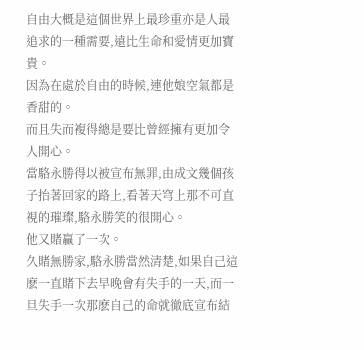自由大概是這個世界上最珍重亦是人最追求的一種需要,遠比生命和愛情更加寶貴。
因為在處於自由的時候,連他娘空氣都是香甜的。
而且失而複得總是要比曾經擁有更加令人開心。
當駱永勝得以被宣布無罪,由成文幾個孩子抬著回家的路上,看著天穹上那不可直視的璀璨,駱永勝笑的很開心。
他又賭贏了一次。
久賭無勝家,駱永勝當然清楚,如果自己這麽一直賭下去早晚會有失手的一天,而一旦失手一次那麽自己的命就徹底宣布結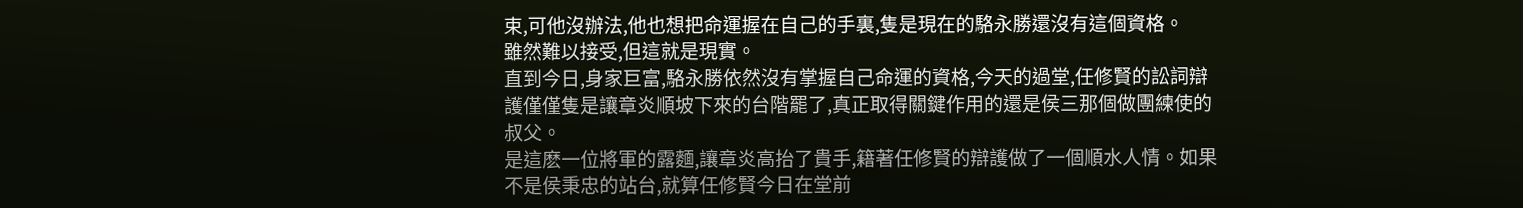束,可他沒辦法,他也想把命運握在自己的手裏,隻是現在的駱永勝還沒有這個資格。
雖然難以接受,但這就是現實。
直到今日,身家巨富,駱永勝依然沒有掌握自己命運的資格,今天的過堂,任修賢的訟詞辯護僅僅隻是讓章炎順坡下來的台階罷了,真正取得關鍵作用的還是侯三那個做團練使的叔父。
是這麽一位將軍的露麵,讓章炎高抬了貴手,籍著任修賢的辯護做了一個順水人情。如果不是侯秉忠的站台,就算任修賢今日在堂前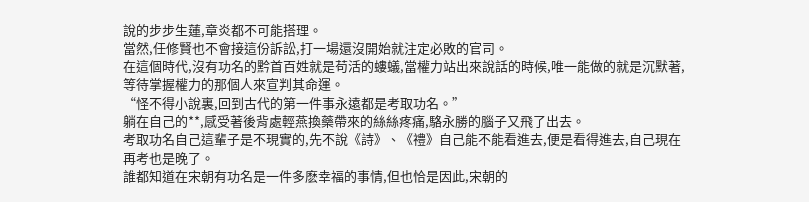說的步步生蓮,章炎都不可能搭理。
當然,任修賢也不會接這份訴訟,打一場還沒開始就注定必敗的官司。
在這個時代,沒有功名的黔首百姓就是苟活的螻蟻,當權力站出來說話的時候,唯一能做的就是沉默著,等待掌握權力的那個人來宣判其命運。
“怪不得小說裏,回到古代的第一件事永遠都是考取功名。”
躺在自己的**,感受著後背處輕燕換藥帶來的絲絲疼痛,駱永勝的腦子又飛了出去。
考取功名自己這輩子是不現實的,先不說《詩》、《禮》自己能不能看進去,便是看得進去,自己現在再考也是晚了。
誰都知道在宋朝有功名是一件多麽幸福的事情,但也恰是因此,宋朝的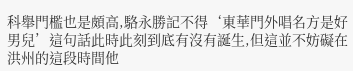科舉門檻也是頗高,駱永勝記不得‘東華門外唱名方是好男兒’這句話此時此刻到底有沒有誕生,但這並不妨礙在洪州的這段時間他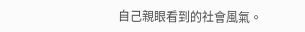自己親眼看到的社會風氣。